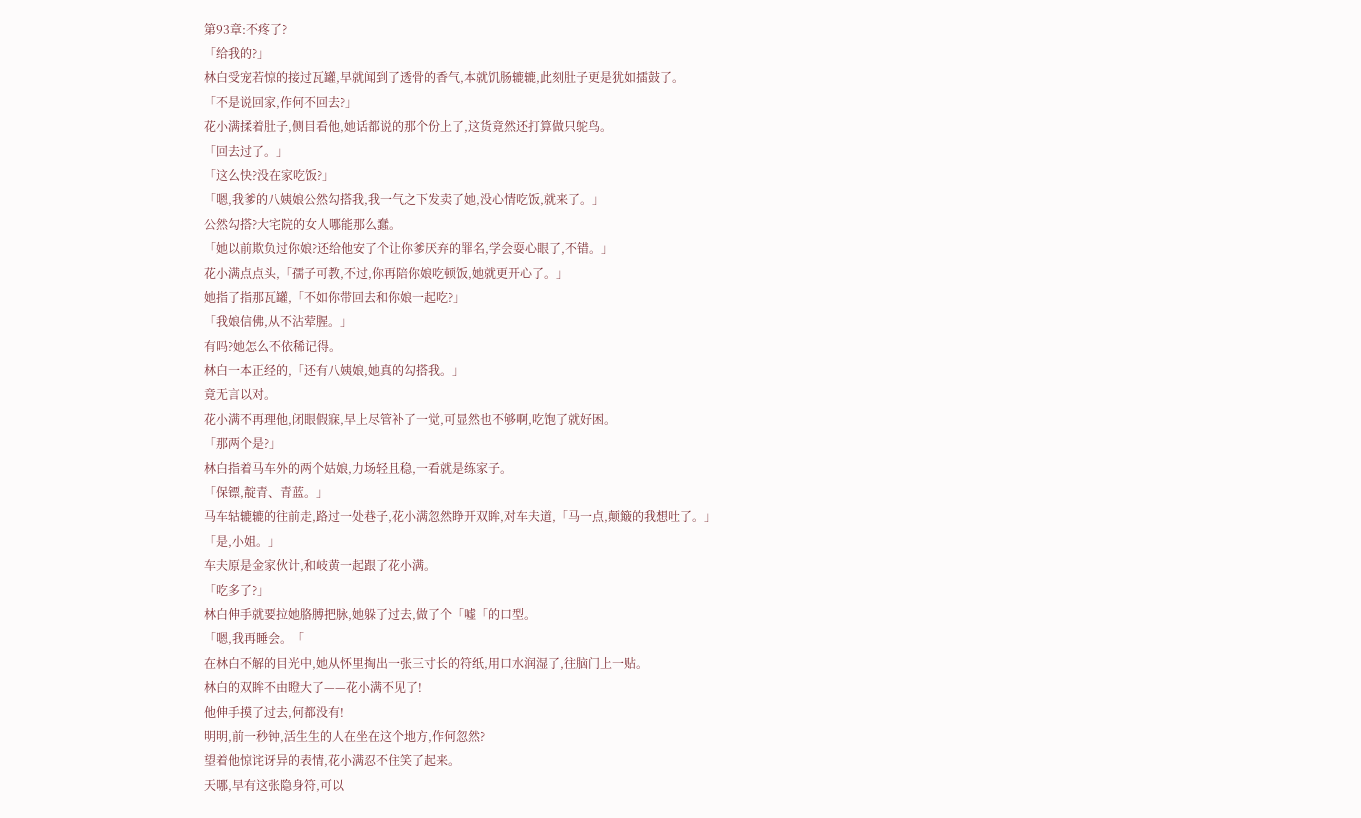第93章:不疼了?
「给我的?」
林白受宠若惊的接过瓦罐,早就闻到了透骨的香气,本就饥肠辘辘,此刻肚子更是犹如擂鼓了。
「不是说回家,作何不回去?」
花小满揉着肚子,侧目看他,她话都说的那个份上了,这货竟然还打算做只鸵鸟。
「回去过了。」
「这么快?没在家吃饭?」
「嗯,我爹的八姨娘公然勾搭我,我一气之下发卖了她,没心情吃饭,就来了。」
公然勾搭?大宅院的女人哪能那么蠢。
「她以前欺负过你娘?还给他安了个让你爹厌弃的罪名,学会耍心眼了,不错。」
花小满点点头,「孺子可教,不过,你再陪你娘吃顿饭,她就更开心了。」
她指了指那瓦罐,「不如你带回去和你娘一起吃?」
「我娘信佛,从不沾荤腥。」
有吗?她怎么不依稀记得。
林白一本正经的,「还有八姨娘,她真的勾搭我。」
竟无言以对。
花小满不再理他,闭眼假寐,早上尽管补了一觉,可显然也不够啊,吃饱了就好困。
「那两个是?」
林白指着马车外的两个姑娘,力场轻且稳,一看就是练家子。
「保镖,靛青、青蓝。」
马车轱辘辘的往前走,路过一处巷子,花小满忽然睁开双眸,对车夫道,「马一点,颠簸的我想吐了。」
「是,小姐。」
车夫原是金家伙计,和岐黄一起跟了花小满。
「吃多了?」
林白伸手就要拉她胳膊把脉,她躲了过去,做了个「嘘「的口型。
「嗯,我再睡会。「
在林白不解的目光中,她从怀里掏出一张三寸长的符纸,用口水润湿了,往脑门上一贴。
林白的双眸不由瞪大了——花小满不见了!
他伸手摸了过去,何都没有!
明明,前一秒钟,活生生的人在坐在这个地方,作何忽然?
望着他惊诧讶异的表情,花小满忍不住笑了起来。
天哪,早有这张隐身符,可以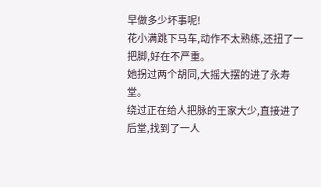早做多少坏事呢!
花小满跳下马车,动作不太熟练,还扭了一把脚,好在不严重。
她拐过两个胡同,大摇大摆的进了永寿堂。
绕过正在给人把脉的王家大少,直接进了后堂,找到了一人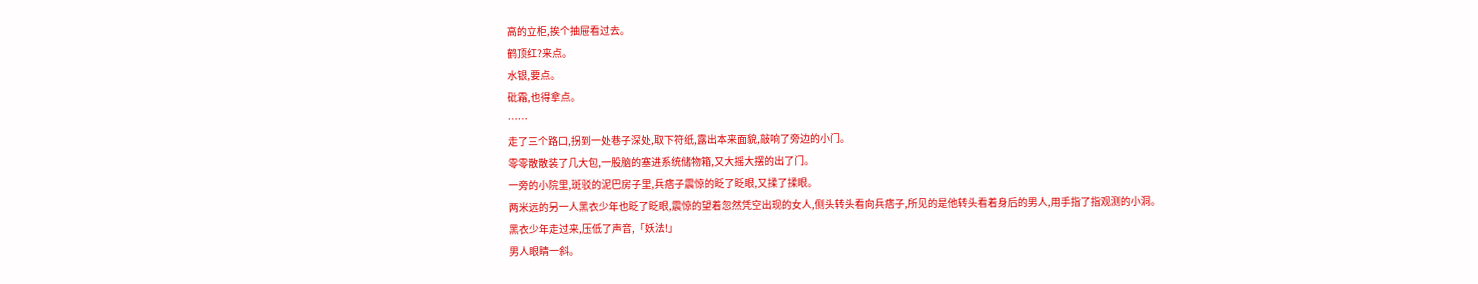高的立柜,挨个抽屉看过去。
鹤顶红?来点。
水银,要点。
砒霜,也得拿点。
……
走了三个路口,拐到一处巷子深处,取下符纸,露出本来面貌,敲响了旁边的小门。
零零散散装了几大包,一股脑的塞进系统储物箱,又大摇大摆的出了门。
一旁的小院里,斑驳的泥巴房子里,兵痞子震惊的眨了眨眼,又揉了揉眼。
两米远的另一人黑衣少年也眨了眨眼,震惊的望着忽然凭空出现的女人,侧头转头看向兵痞子,所见的是他转头看着身后的男人,用手指了指观测的小洞。
黑衣少年走过来,压低了声音,「妖法!」
男人眼睛一斜。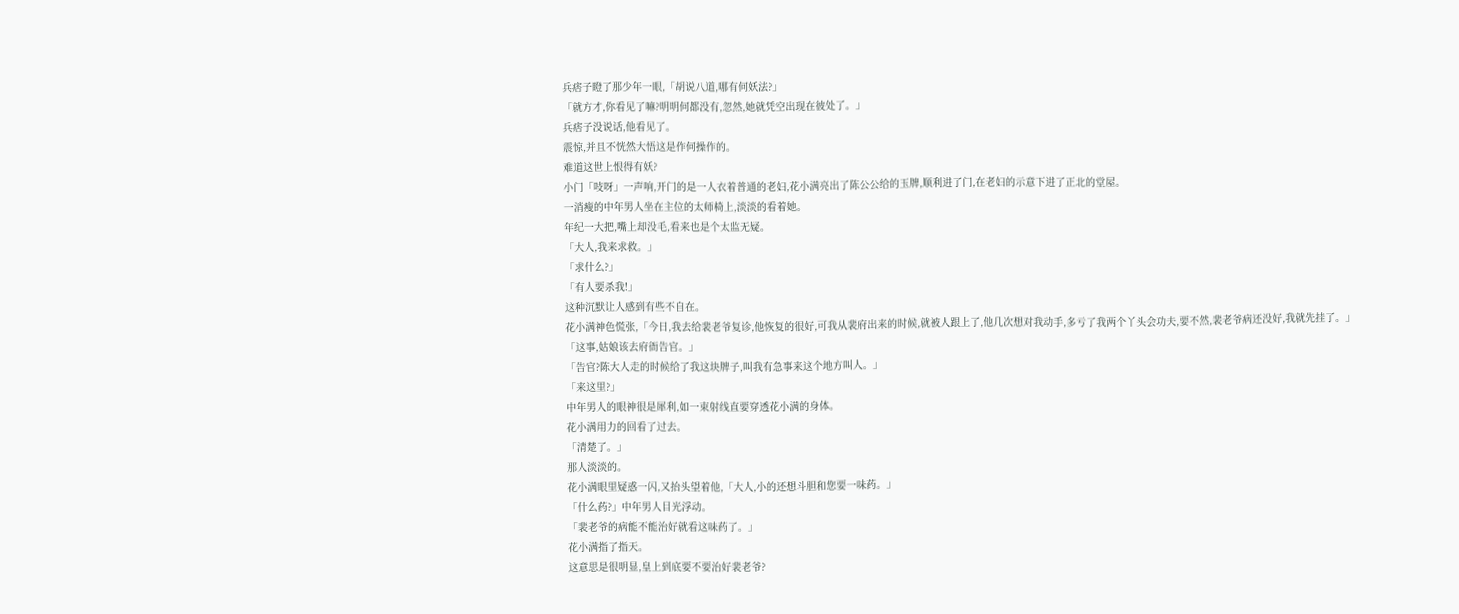兵痞子瞪了那少年一眼,「胡说八道,哪有何妖法?」
「就方才,你看见了嘛?明明何都没有,忽然,她就凭空出现在彼处了。」
兵痞子没说话,他看见了。
震惊,并且不恍然大悟这是作何操作的。
难道这世上恨得有妖?
小门「吱呀」一声响,开门的是一人衣着普通的老妇,花小满亮出了陈公公给的玉牌,顺利进了门,在老妇的示意下进了正北的堂屋。
一消瘦的中年男人坐在主位的太师椅上,淡淡的看着她。
年纪一大把,嘴上却没毛,看来也是个太监无疑。
「大人,我来求救。」
「求什么?」
「有人要杀我!」
这种沉默让人感到有些不自在。
花小满神色慌张,「今日,我去给裴老爷复诊,他恢复的很好,可我从裴府出来的时候,就被人跟上了,他几次想对我动手,多亏了我两个丫头会功夫,要不然,裴老爷病还没好,我就先挂了。」
「这事,姑娘该去府衙告官。」
「告官?陈大人走的时候给了我这块牌子,叫我有急事来这个地方叫人。」
「来这里?」
中年男人的眼神很是犀利,如一束射线直要穿透花小满的身体。
花小满用力的回看了过去。
「清楚了。」
那人淡淡的。
花小满眼里疑惑一闪,又抬头望着他,「大人,小的还想斗胆和您要一味药。」
「什么药?」中年男人目光浮动。
「裴老爷的病能不能治好就看这味药了。」
花小满指了指天。
这意思是很明显,皇上到底要不要治好裴老爷?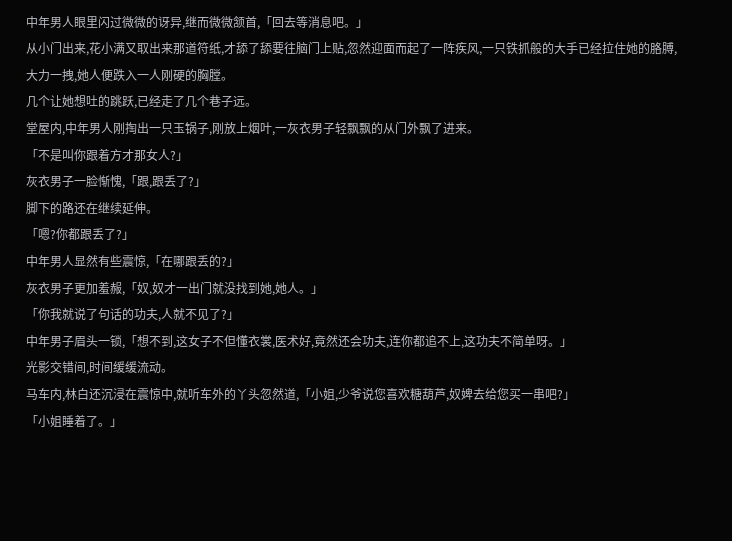中年男人眼里闪过微微的讶异,继而微微颔首,「回去等消息吧。」
从小门出来,花小满又取出来那道符纸,才舔了舔要往脑门上贴,忽然迎面而起了一阵疾风,一只铁抓般的大手已经拉住她的胳膊,大力一拽,她人便跌入一人刚硬的胸膛。
几个让她想吐的跳跃,已经走了几个巷子远。
堂屋内,中年男人刚掏出一只玉锅子,刚放上烟叶,一灰衣男子轻飘飘的从门外飘了进来。
「不是叫你跟着方才那女人?」
灰衣男子一脸惭愧,「跟,跟丢了?」
脚下的路还在继续延伸。
「嗯?你都跟丢了?」
中年男人显然有些震惊,「在哪跟丢的?」
灰衣男子更加羞赧,「奴,奴才一出门就没找到她,她人。」
「你我就说了句话的功夫,人就不见了?」
中年男子眉头一锁,「想不到,这女子不但懂衣裳,医术好,竟然还会功夫,连你都追不上,这功夫不简单呀。」
光影交错间,时间缓缓流动。
马车内,林白还沉浸在震惊中,就听车外的丫头忽然道,「小姐,少爷说您喜欢糖葫芦,奴婢去给您买一串吧?」
「小姐睡着了。」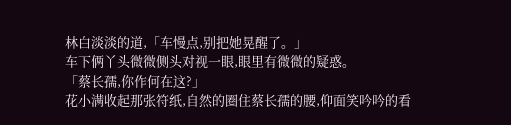林白淡淡的道,「车慢点,别把她晃醒了。」
车下俩丫头微微侧头对视一眼,眼里有微微的疑惑。
「蔡长孺,你作何在这?」
花小满收起那张符纸,自然的圈住蔡长孺的腰,仰面笑吟吟的看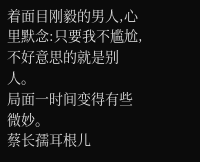着面目刚毅的男人,心里默念:只要我不尴尬,不好意思的就是别人。
局面一时间变得有些微妙。
蔡长孺耳根儿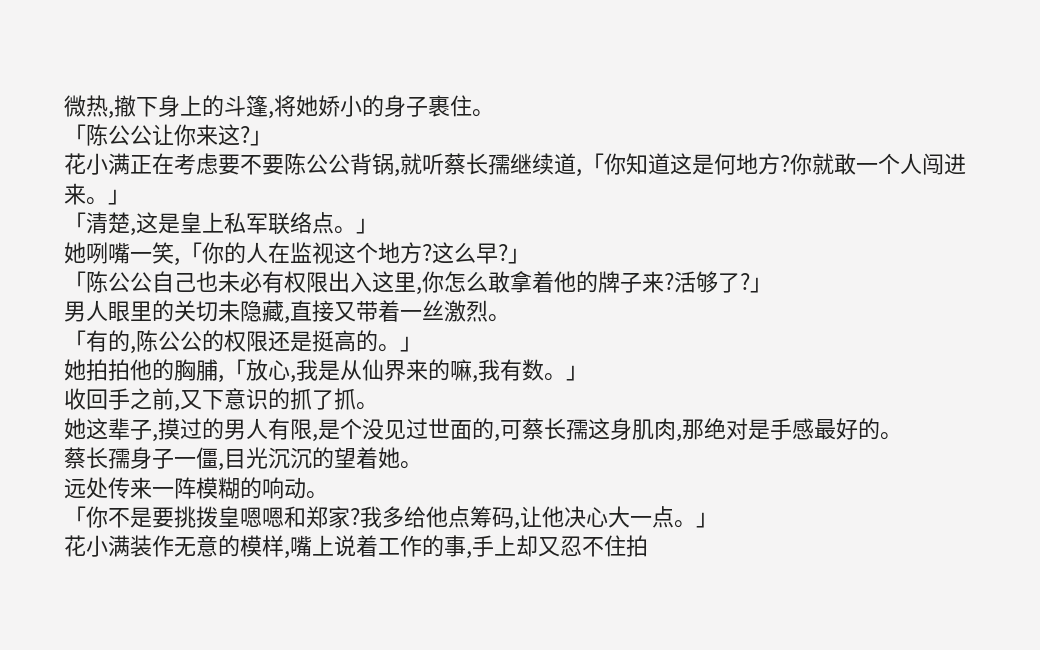微热,撤下身上的斗篷,将她娇小的身子裹住。
「陈公公让你来这?」
花小满正在考虑要不要陈公公背锅,就听蔡长孺继续道,「你知道这是何地方?你就敢一个人闯进来。」
「清楚,这是皇上私军联络点。」
她咧嘴一笑,「你的人在监视这个地方?这么早?」
「陈公公自己也未必有权限出入这里,你怎么敢拿着他的牌子来?活够了?」
男人眼里的关切未隐藏,直接又带着一丝激烈。
「有的,陈公公的权限还是挺高的。」
她拍拍他的胸脯,「放心,我是从仙界来的嘛,我有数。」
收回手之前,又下意识的抓了抓。
她这辈子,摸过的男人有限,是个没见过世面的,可蔡长孺这身肌肉,那绝对是手感最好的。
蔡长孺身子一僵,目光沉沉的望着她。
远处传来一阵模糊的响动。
「你不是要挑拨皇嗯嗯和郑家?我多给他点筹码,让他决心大一点。」
花小满装作无意的模样,嘴上说着工作的事,手上却又忍不住拍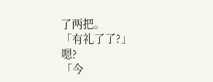了两把。
「有礼了了?」
嗯?
「今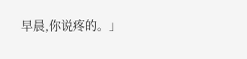早晨,你说疼的。」